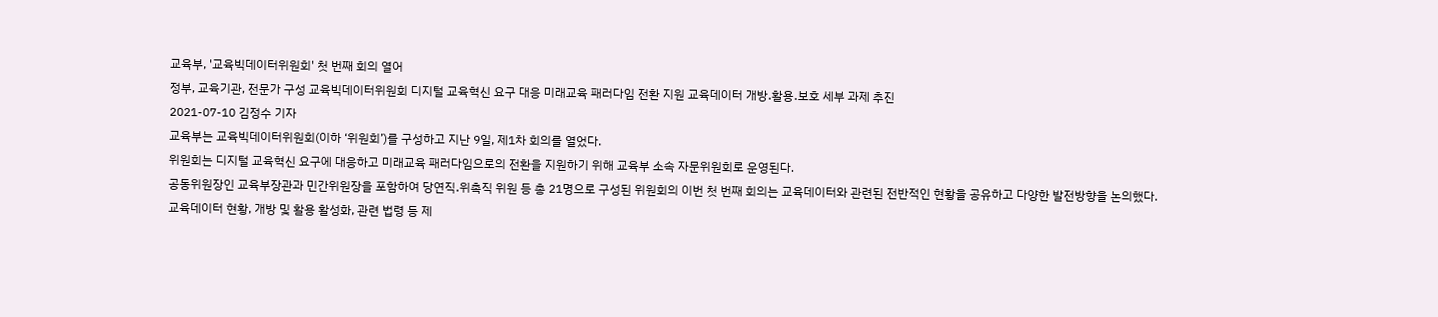교육부, '교육빅데이터위원회' 첫 번째 회의 열어
정부, 교육기관, 전문가 구성 교육빅데이터위원회 디지털 교육혁신 요구 대응 미래교육 패러다임 전환 지원 교육데이터 개방․활용․보호 세부 과제 추진
2021-07-10 김정수 기자
교육부는 교육빅데이터위원회(이하 ‘위원회’)를 구성하고 지난 9일, 제1차 회의를 열었다.
위원회는 디지털 교육혁신 요구에 대응하고 미래교육 패러다임으로의 전환을 지원하기 위해 교육부 소속 자문위원회로 운영된다.
공동위원장인 교육부장관과 민간위원장을 포함하여 당연직․위촉직 위원 등 총 21명으로 구성된 위원회의 이번 첫 번째 회의는 교육데이터와 관련된 전반적인 현황을 공유하고 다양한 발전방향을 논의했다.
교육데이터 현황, 개방 및 활용 활성화, 관련 법령 등 제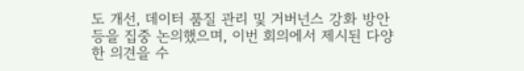도 개선, 데이터 품질 관리 및 거버넌스 강화 방안 등을 집중 논의했으며, 이번 회의에서 제시된 다양한 의견을 수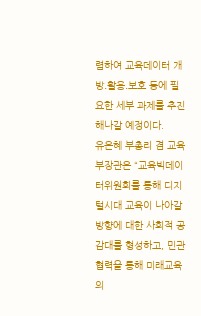렴하여 교육데이터 개방․활용․보호 등에 필요한 세부 과제를 추진해나갈 예정이다.
유은혜 부총리 겸 교육부장관은 “교육빅데이터위원회를 통해 디지털시대 교육이 나아갈 방향에 대한 사회적 공감대를 형성하고, 민관 협력을 통해 미래교육의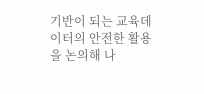기반이 되는 교육데이터의 안전한 활용을 논의해 나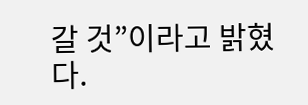갈 것”이라고 밝혔다.